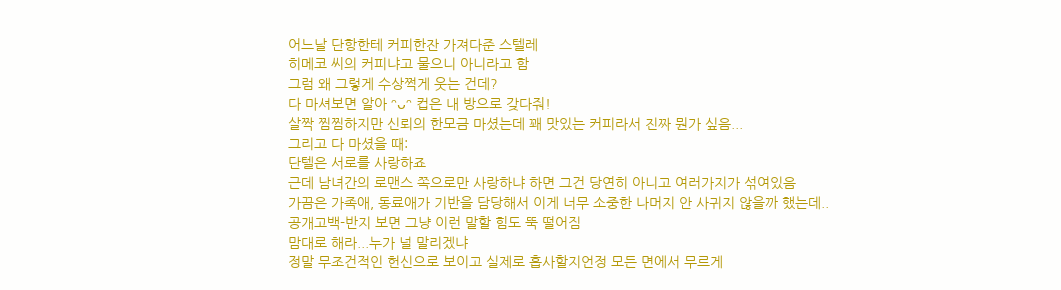어느날 단항한테 커피한잔 가져다준 스텔레
히메코 씨의 커피냐고 물으니 아니라고 함
그럼 왜 그렇게 수상쩍게 웃는 건데?
다 마셔보면 알아 ᵔᴗᵔ 컵은 내 방으로 갖다줘!
살짝 찜찜하지만 신뢰의 한모금 마셨는데 꽤 맛있는 커피라서 진짜 뭔가 싶음...
그리고 다 마셨을 때:
단텔은 서로를 사랑하죠
근데 남녀간의 로맨스 쪽으로만 사랑하냐 하면 그건 당연히 아니고 여러가지가 섞여있음
가끔은 가족애, 동료애가 기반을 담당해서 이게 너무 소중한 나머지 안 사귀지 않을까 했는데..
공개고백-반지 보면 그냥 이런 말할 힘도 뚝 떨어짐
맘대로 해라...누가 널 말리겠냐
정말 무조건적인 헌신으로 보이고 실제로 흡사할지언정 모든 면에서 무르게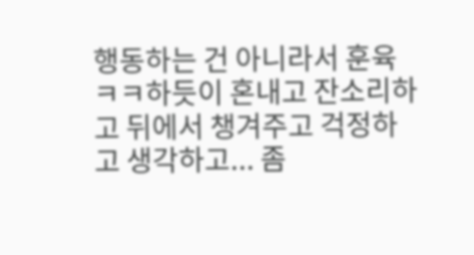행동하는 건 아니라서 훈육ㅋㅋ하듯이 혼내고 잔소리하고 뒤에서 챙겨주고 걱정하고 생각하고... 좀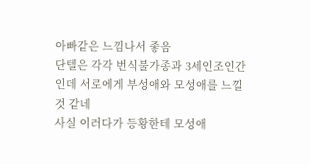아빠같은 느낌나서 좋음
단텔은 각각 번식불가종과 3세인조인간인데 서로에게 부성애와 모성애를 느낄 것 같네
사실 이러다가 등황한테 모성애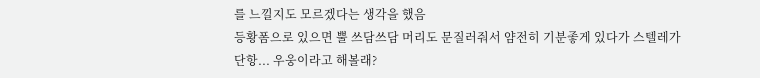를 느낄지도 모르겠다는 생각을 했음
등황폼으로 있으면 뿔 쓰담쓰담 머리도 문질러줘서 얌전히 기분좋게 있다가 스텔레가
단항... 우웅이라고 해볼래?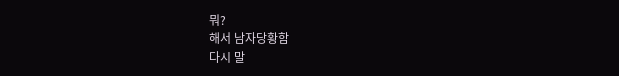뭐?
해서 남자당황함
다시 말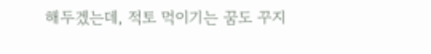해두겠는데, 적토 먹이기는 꿈도 꾸지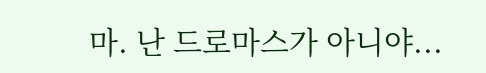마. 난 드로마스가 아니야...